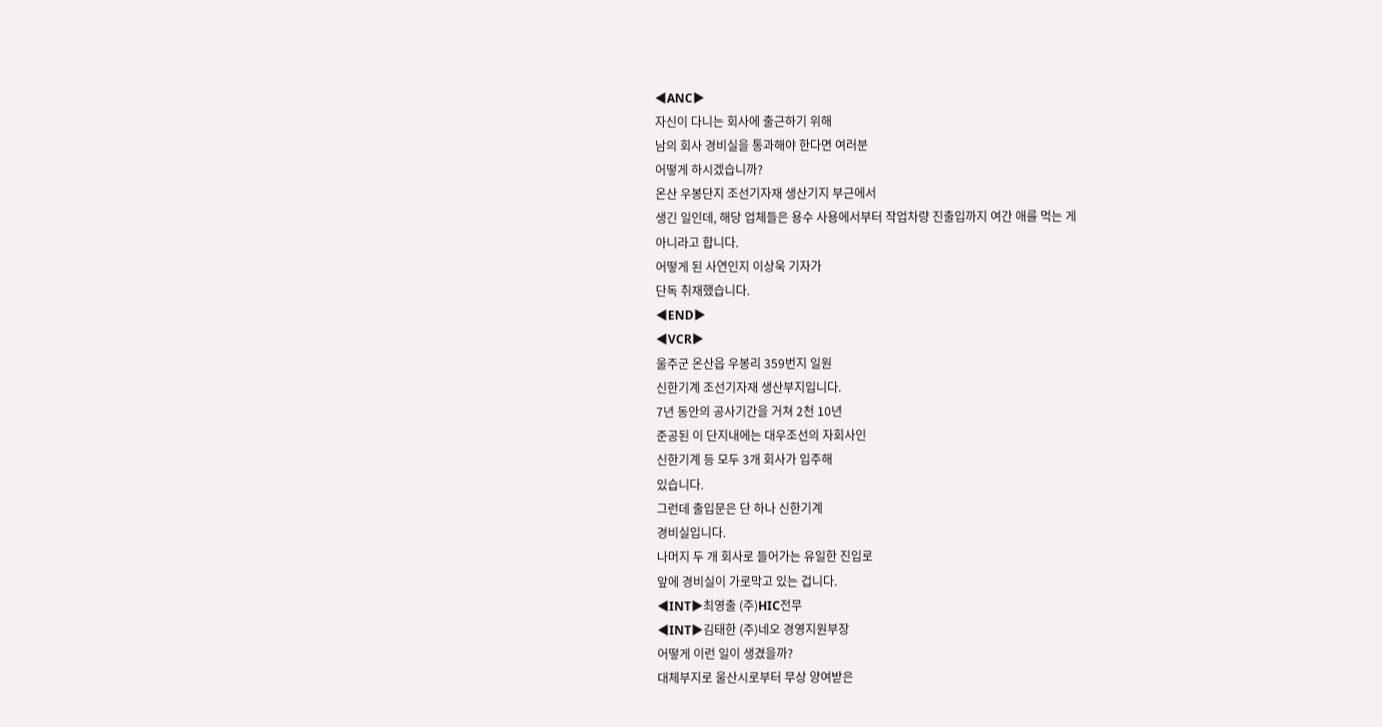◀ANC▶
자신이 다니는 회사에 출근하기 위해
남의 회사 경비실을 통과해야 한다면 여러분
어떻게 하시겠습니까?
온산 우봉단지 조선기자재 생산기지 부근에서
생긴 일인데, 해당 업체들은 용수 사용에서부터 작업차량 진출입까지 여간 애를 먹는 게
아니라고 합니다.
어떻게 된 사연인지 이상욱 기자가
단독 취재했습니다.
◀END▶
◀VCR▶
울주군 온산읍 우봉리 359번지 일원
신한기계 조선기자재 생산부지입니다.
7년 동안의 공사기간을 거쳐 2천 10년
준공된 이 단지내에는 대우조선의 자회사인
신한기계 등 모두 3개 회사가 입주해
있습니다.
그런데 출입문은 단 하나 신한기계
경비실입니다.
나머지 두 개 회사로 들어가는 유일한 진입로
앞에 경비실이 가로막고 있는 겁니다.
◀INT▶최영출 (주)HIC전무
◀INT▶김태한 (주)네오 경영지원부장
어떻게 이런 일이 생겼을까?
대체부지로 울산시로부터 무상 양여받은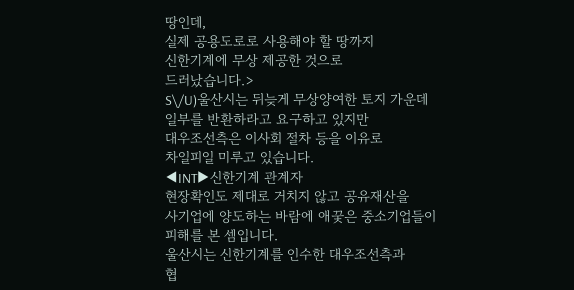땅인데,
실제 공용도로로 사용해야 할 땅까지
신한기계에 무상 제공한 것으로
드러났습니다.>
S\/U)울산시는 뒤늦게 무상양여한 토지 가운데
일부를 반환하라고 요구하고 있지만
대우조선측은 이사회 절차 등을 이유로
차일피일 미루고 있습니다.
◀INT▶신한기계 관계자
현장확인도 제대로 거치지 않고 공유재산을
사기업에 양도하는 바람에 애꿎은 중소기업들이
피해를 본 셈입니다.
울산시는 신한기계를 인수한 대우조선측과
협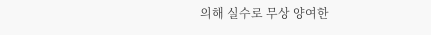의해 실수로 무상 양여한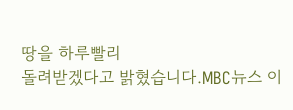땅을 하루빨리
돌려받겠다고 밝혔습니다.MBC뉴스 이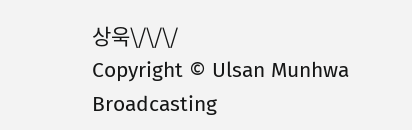상욱\/\/\/
Copyright © Ulsan Munhwa Broadcasting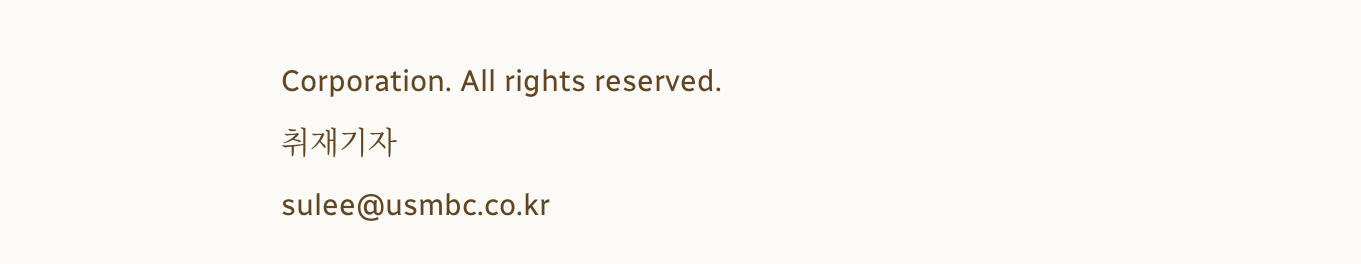Corporation. All rights reserved.
취재기자
sulee@usmbc.co.kr